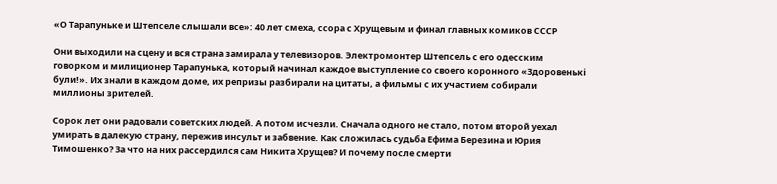«О Тарапуньке и Штепселе слышали все»: 40 лет смеха, ссора с Хрущевым и финал главных комиков СССР

Они выходили на сцену и вся страна замирала у телевизоров. Электромонтер Штепсель с его одесским говорком и милиционер Тарапунька, который начинал каждое выступление со своего коронного «Здоровенькі були!». Их знали в каждом доме, их репризы разбирали на цитаты, а фильмы с их участием собирали миллионы зрителей.

Сорок лет они радовали советских людей. А потом исчезли. Сначала одного не стало, потом второй уехал умирать в далекую страну, пережив инсульт и забвение. Как сложилась судьба Ефима Березина и Юрия Тимошенко? За что на них рассердился сам Никита Хрущев? И почему после смерти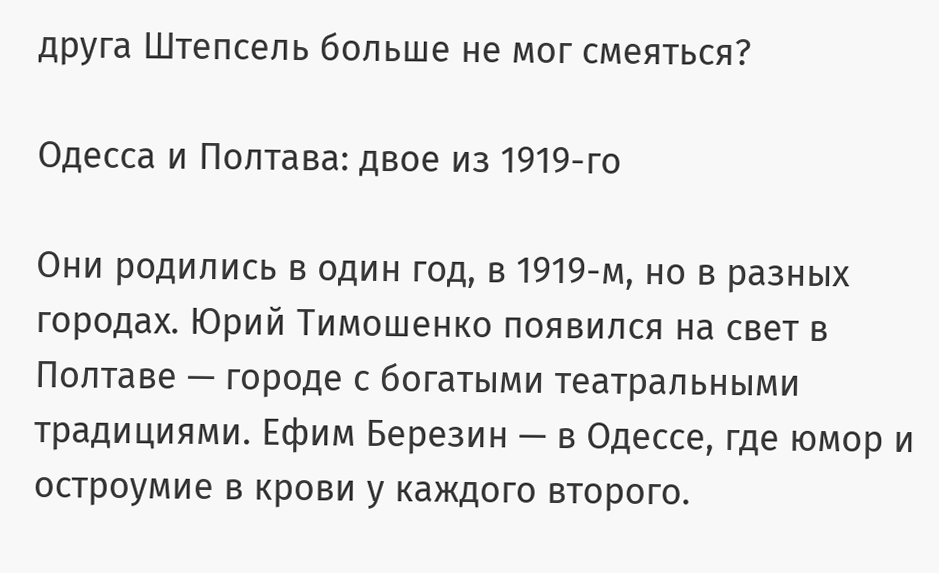друга Штепсель больше не мог смеяться?

Одесса и Полтава: двое из 1919-го

Они родились в один год, в 1919-м, но в разных городах. Юрий Тимошенко появился на свет в Полтаве — городе с богатыми театральными традициями. Ефим Березин — в Одессе, где юмор и остроумие в крови у каждого второго.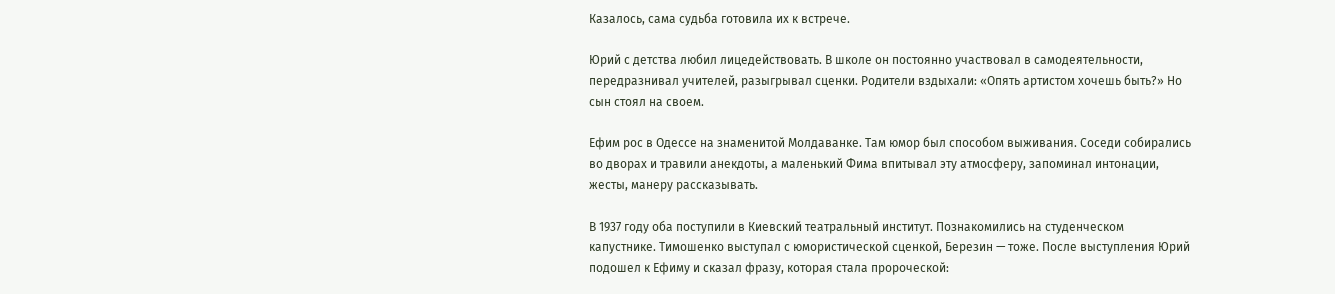Казалось, сама судьба готовила их к встрече.

Юрий с детства любил лицедействовать. В школе он постоянно участвовал в самодеятельности, передразнивал учителей, разыгрывал сценки. Родители вздыхали: «Опять артистом хочешь быть?» Но сын стоял на своем.

Ефим рос в Одессе на знаменитой Молдаванке. Там юмор был способом выживания. Соседи собирались во дворах и травили анекдоты, а маленький Фима впитывал эту атмосферу, запоминал интонации, жесты, манеру рассказывать.

В 1937 году оба поступили в Киевский театральный институт. Познакомились на студенческом капустнике. Тимошенко выступал с юмористической сценкой, Березин — тоже. После выступления Юрий подошел к Ефиму и сказал фразу, которая стала пророческой: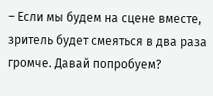– Если мы будем на сцене вместе, зритель будет смеяться в два раза громче. Давай попробуем?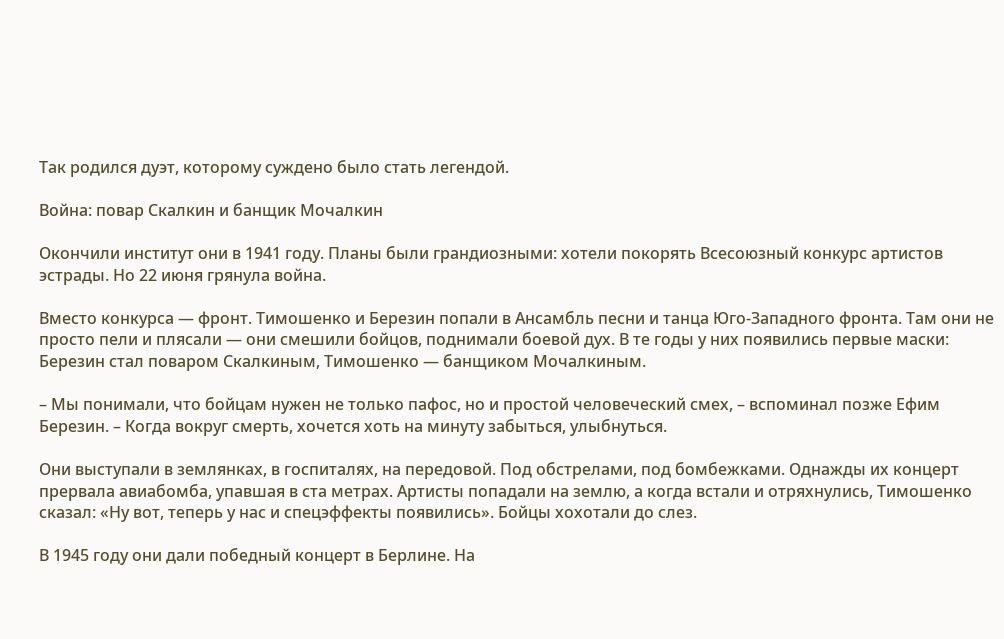Так родился дуэт, которому суждено было стать легендой.

Война: повар Скалкин и банщик Мочалкин

Окончили институт они в 1941 году. Планы были грандиозными: хотели покорять Всесоюзный конкурс артистов эстрады. Но 22 июня грянула война.

Вместо конкурса — фронт. Тимошенко и Березин попали в Ансамбль песни и танца Юго-Западного фронта. Там они не просто пели и плясали — они смешили бойцов, поднимали боевой дух. В те годы у них появились первые маски: Березин стал поваром Скалкиным, Тимошенко — банщиком Мочалкиным.

– Мы понимали, что бойцам нужен не только пафос, но и простой человеческий смех, – вспоминал позже Ефим Березин. – Когда вокруг смерть, хочется хоть на минуту забыться, улыбнуться.

Они выступали в землянках, в госпиталях, на передовой. Под обстрелами, под бомбежками. Однажды их концерт прервала авиабомба, упавшая в ста метрах. Артисты попадали на землю, а когда встали и отряхнулись, Тимошенко сказал: «Ну вот, теперь у нас и спецэффекты появились». Бойцы хохотали до слез.

В 1945 году они дали победный концерт в Берлине. На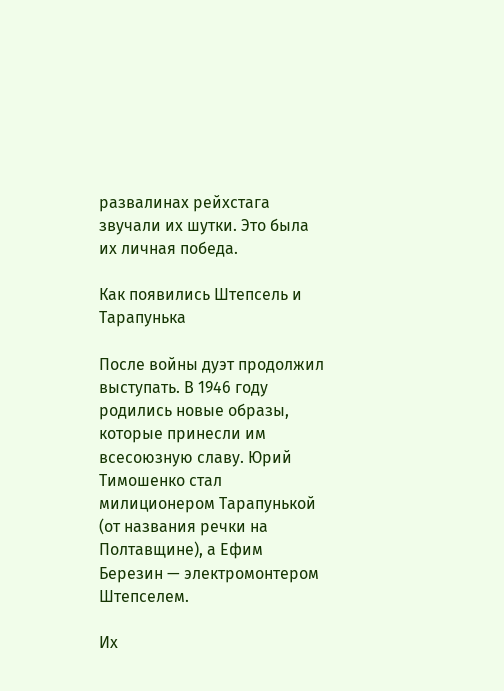развалинах рейхстага звучали их шутки. Это была их личная победа.

Как появились Штепсель и Тарапунька

После войны дуэт продолжил выступать. В 1946 году родились новые образы, которые принесли им всесоюзную славу. Юрий Тимошенко стал милиционером Тарапунькой (от названия речки на Полтавщине), а Ефим Березин — электромонтером Штепселем.

Их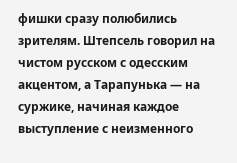фишки сразу полюбились зрителям. Штепсель говорил на чистом русском с одесским акцентом, а Тарапунька — на суржике, начиная каждое выступление с неизменного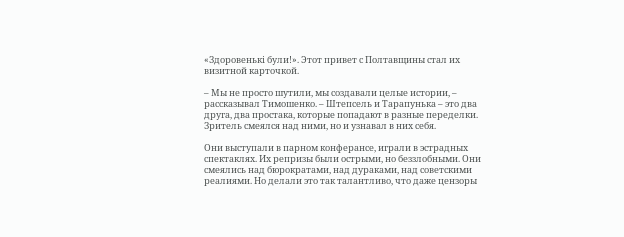«Здоровенькі були!». Этот привет с Полтавщины стал их визитной карточкой.

– Мы не просто шутили, мы создавали целые истории, – рассказывал Тимошенко. – Штепсель и Тарапунька – это два друга, два простака, которые попадают в разные переделки. Зритель смеялся над ними, но и узнавал в них себя.

Они выступали в парном конферансе, играли в эстрадных спектаклях. Их репризы были острыми, но беззлобными. Они смеялись над бюрократами, над дураками, над советскими реалиями. Но делали это так талантливо, что даже цензоры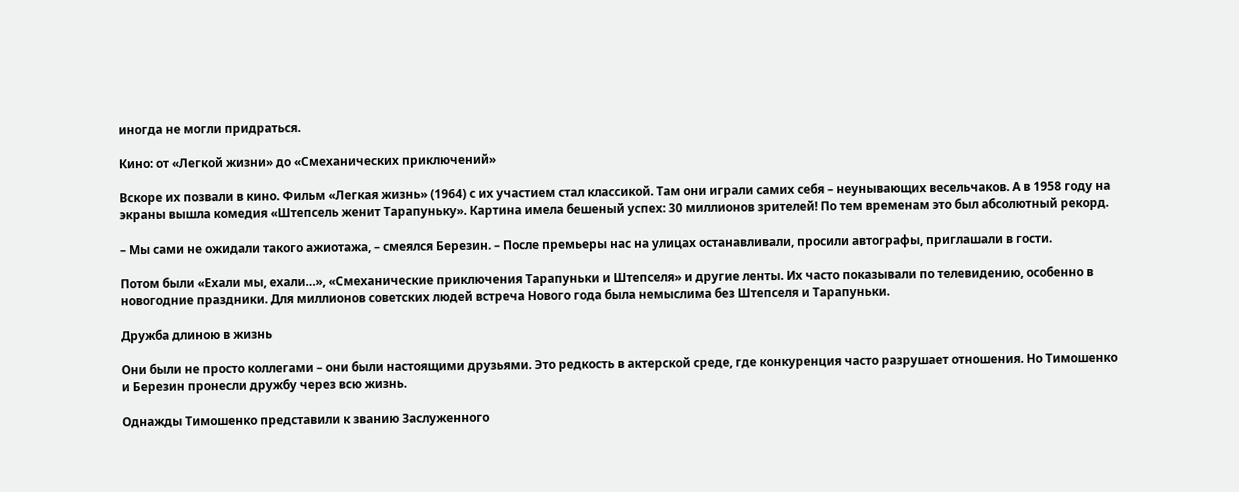иногда не могли придраться.

Кино: от «Легкой жизни» до «Смеханических приключений»

Вскоре их позвали в кино. Фильм «Легкая жизнь» (1964) с их участием стал классикой. Там они играли самих себя – неунывающих весельчаков. А в 1958 году на экраны вышла комедия «Штепсель женит Тарапуньку». Картина имела бешеный успех: 30 миллионов зрителей! По тем временам это был абсолютный рекорд.

– Мы сами не ожидали такого ажиотажа, – смеялся Березин. – После премьеры нас на улицах останавливали, просили автографы, приглашали в гости.

Потом были «Ехали мы, ехали…», «Смеханические приключения Тарапуньки и Штепселя» и другие ленты. Их часто показывали по телевидению, особенно в новогодние праздники. Для миллионов советских людей встреча Нового года была немыслима без Штепселя и Тарапуньки.

Дружба длиною в жизнь

Они были не просто коллегами – они были настоящими друзьями. Это редкость в актерской среде, где конкуренция часто разрушает отношения. Но Тимошенко и Березин пронесли дружбу через всю жизнь.

Однажды Тимошенко представили к званию Заслуженного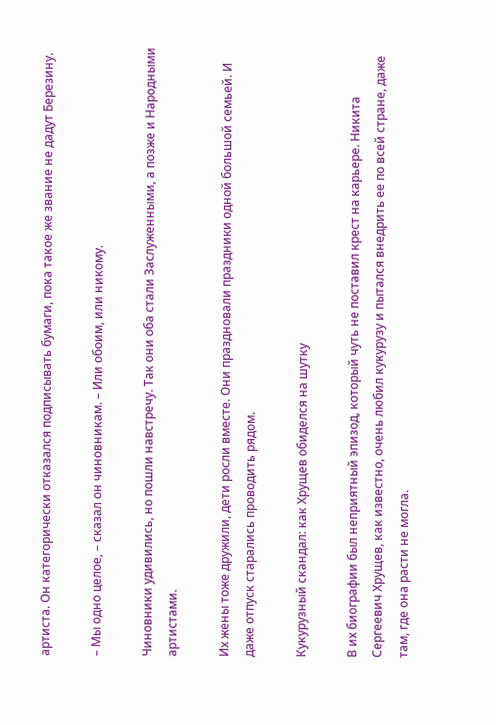артиста. Он категорически отказался подписывать бумаги, пока такое же звание не дадут Березину.

– Мы одно целое, – сказал он чиновникам. – Или обоим, или никому.

Чиновники удивились, но пошли навстречу. Так они оба стали Заслуженными, а позже и Народными артистами.

Их жены тоже дружили, дети росли вместе. Они праздновали праздники одной большой семьей. И даже отпуск старались проводить рядом.

Кукурузный скандал: как Хрущев обиделся на шутку

В их биографии был неприятный эпизод, который чуть не поставил крест на карьере. Никита Сергеевич Хрущев, как известно, очень любил кукурузу и пытался внедрить ее по всей стране, даже там, где она расти не могла.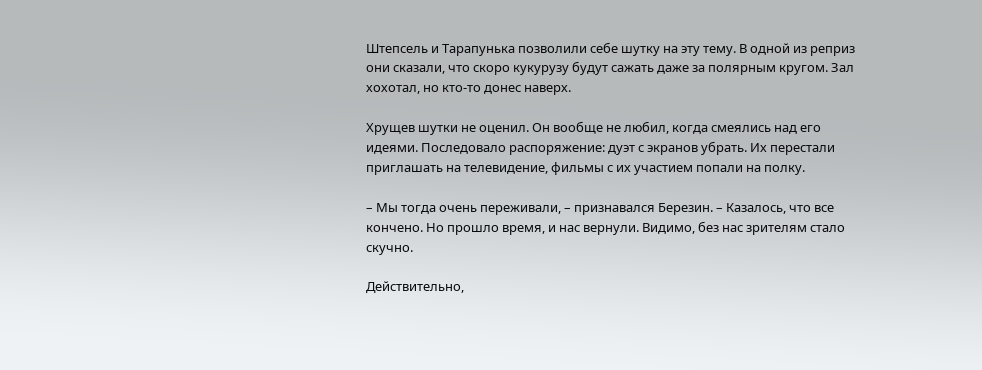Штепсель и Тарапунька позволили себе шутку на эту тему. В одной из реприз они сказали, что скоро кукурузу будут сажать даже за полярным кругом. Зал хохотал, но кто-то донес наверх.

Хрущев шутки не оценил. Он вообще не любил, когда смеялись над его идеями. Последовало распоряжение: дуэт с экранов убрать. Их перестали приглашать на телевидение, фильмы с их участием попали на полку.

– Мы тогда очень переживали, – признавался Березин. – Казалось, что все кончено. Но прошло время, и нас вернули. Видимо, без нас зрителям стало скучно.

Действительно,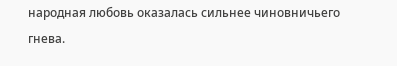народная любовь оказалась сильнее чиновничьего гнева.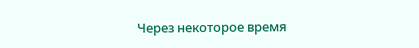Через некоторое время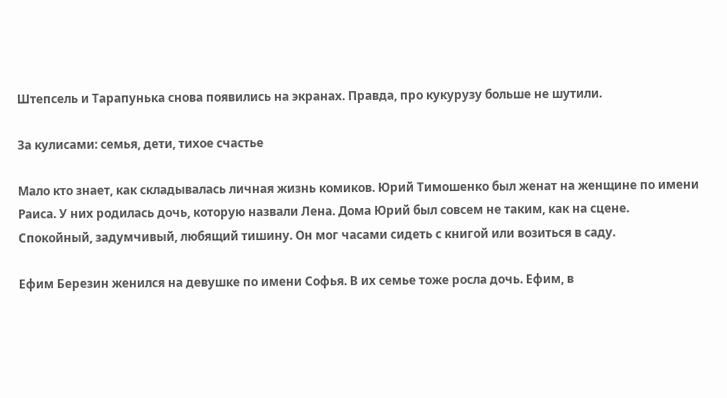Штепсель и Тарапунька снова появились на экранах. Правда, про кукурузу больше не шутили.

За кулисами: семья, дети, тихое счастье

Мало кто знает, как складывалась личная жизнь комиков. Юрий Тимошенко был женат на женщине по имени Раиса. У них родилась дочь, которую назвали Лена. Дома Юрий был совсем не таким, как на сцене. Спокойный, задумчивый, любящий тишину. Он мог часами сидеть с книгой или возиться в саду.

Ефим Березин женился на девушке по имени Софья. В их семье тоже росла дочь. Ефим, в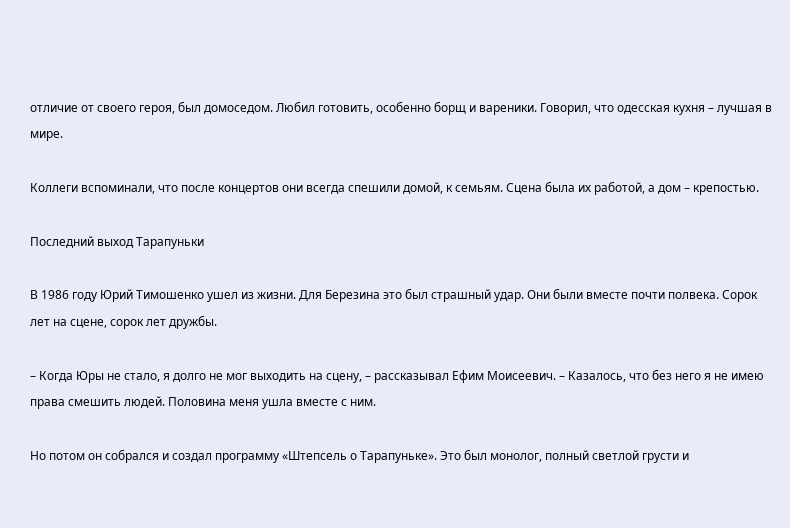отличие от своего героя, был домоседом. Любил готовить, особенно борщ и вареники. Говорил, что одесская кухня – лучшая в мире.

Коллеги вспоминали, что после концертов они всегда спешили домой, к семьям. Сцена была их работой, а дом – крепостью.

Последний выход Тарапуньки

В 1986 году Юрий Тимошенко ушел из жизни. Для Березина это был страшный удар. Они были вместе почти полвека. Сорок лет на сцене, сорок лет дружбы.

– Когда Юры не стало, я долго не мог выходить на сцену, – рассказывал Ефим Моисеевич. – Казалось, что без него я не имею права смешить людей. Половина меня ушла вместе с ним.

Но потом он собрался и создал программу «Штепсель о Тарапуньке». Это был монолог, полный светлой грусти и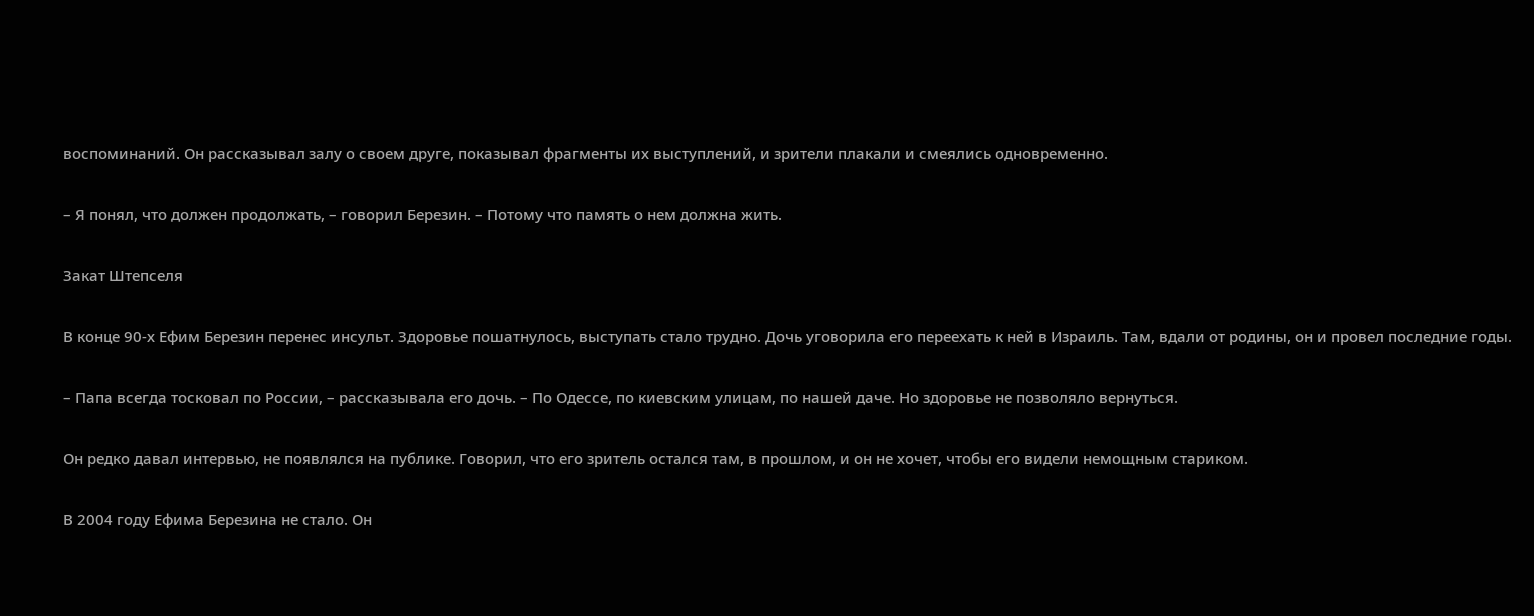воспоминаний. Он рассказывал залу о своем друге, показывал фрагменты их выступлений, и зрители плакали и смеялись одновременно.

– Я понял, что должен продолжать, – говорил Березин. – Потому что память о нем должна жить.

Закат Штепселя

В конце 90-х Ефим Березин перенес инсульт. Здоровье пошатнулось, выступать стало трудно. Дочь уговорила его переехать к ней в Израиль. Там, вдали от родины, он и провел последние годы.

– Папа всегда тосковал по России, – рассказывала его дочь. – По Одессе, по киевским улицам, по нашей даче. Но здоровье не позволяло вернуться.

Он редко давал интервью, не появлялся на публике. Говорил, что его зритель остался там, в прошлом, и он не хочет, чтобы его видели немощным стариком.

В 2004 году Ефима Березина не стало. Он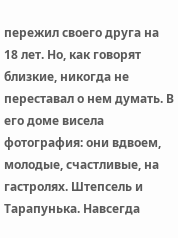пережил своего друга на 18 лет. Но, как говорят близкие, никогда не переставал о нем думать. В его доме висела фотография: они вдвоем, молодые, счастливые, на гастролях. Штепсель и Тарапунька. Навсегда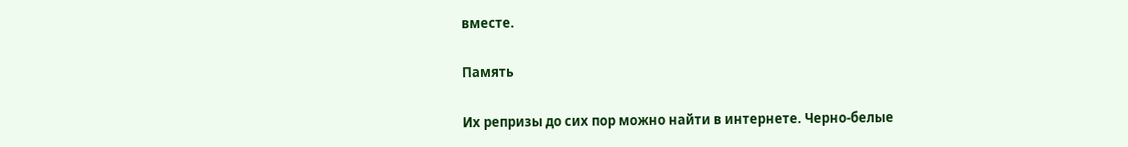вместе.

Память

Их репризы до сих пор можно найти в интернете. Черно-белые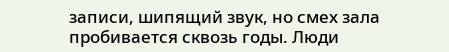записи, шипящий звук, но смех зала пробивается сквозь годы. Люди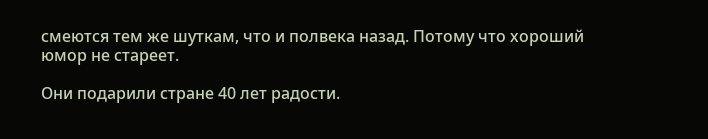смеются тем же шуткам, что и полвека назад. Потому что хороший юмор не стареет.

Они подарили стране 40 лет радости.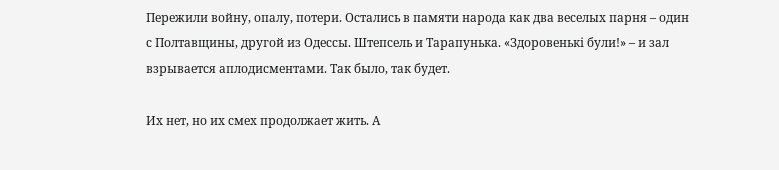Пережили войну, опалу, потери. Остались в памяти народа как два веселых парня – один с Полтавщины, другой из Одессы. Штепсель и Тарапунька. «Здоровенькі були!» – и зал взрывается аплодисментами. Так было, так будет.

Их нет, но их смех продолжает жить. А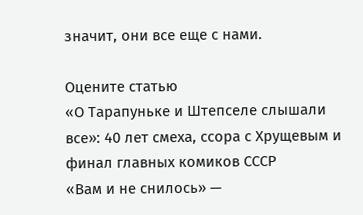значит, они все еще с нами.

Оцените статью
«О Тарапуньке и Штепселе слышали все»: 40 лет смеха, ссора с Хрущевым и финал главных комиков СССР
«Вам и не снилось» —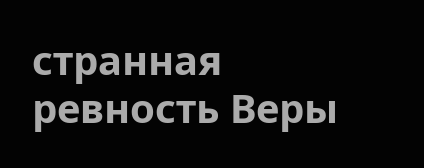странная ревность Веры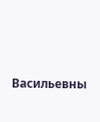Васильевны